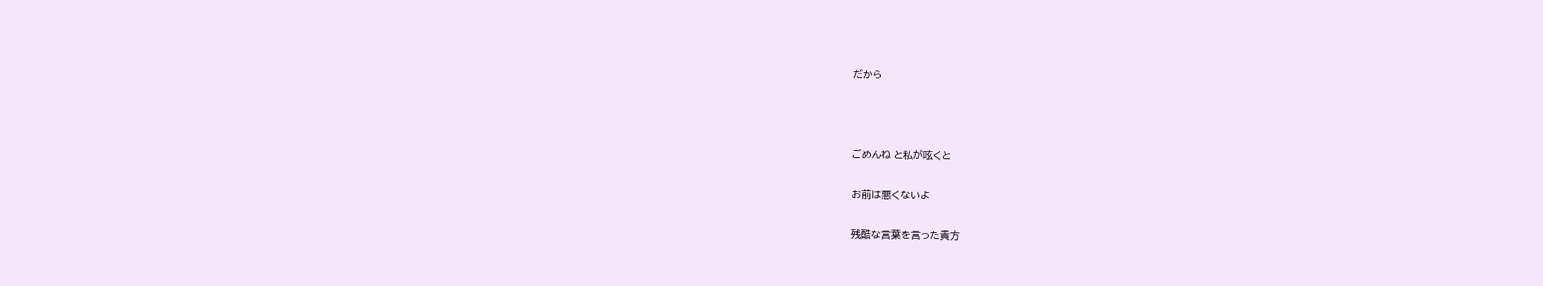だから



ごめんね と私が呟くと

お前は悪くないよ

残酷な言葉を言った貴方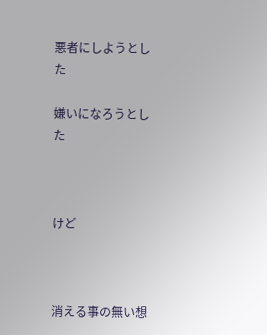悪者にしようとした

嫌いになろうとした



けど



消える事の無い想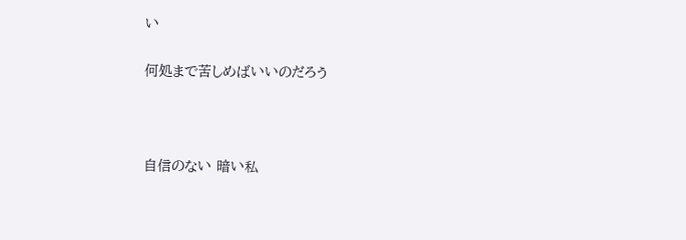い

何処まで苦しめばいいのだろう



自信のない 暗い私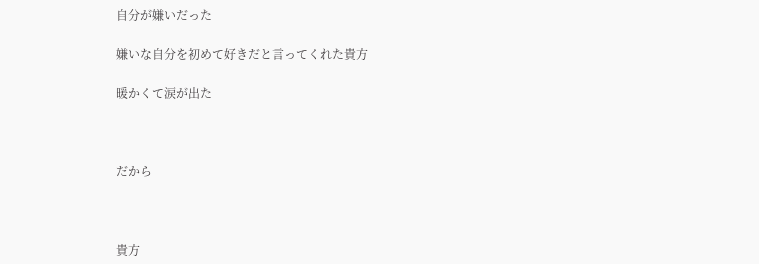自分が嫌いだった

嫌いな自分を初めて好きだと言ってくれた貴方

暖かくて涙が出た



だから



貴方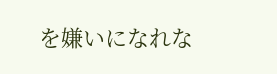を嫌いになれな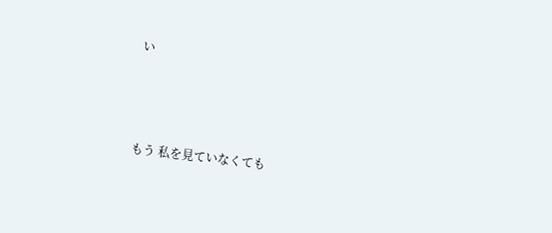い



もう 私を見ていなくても